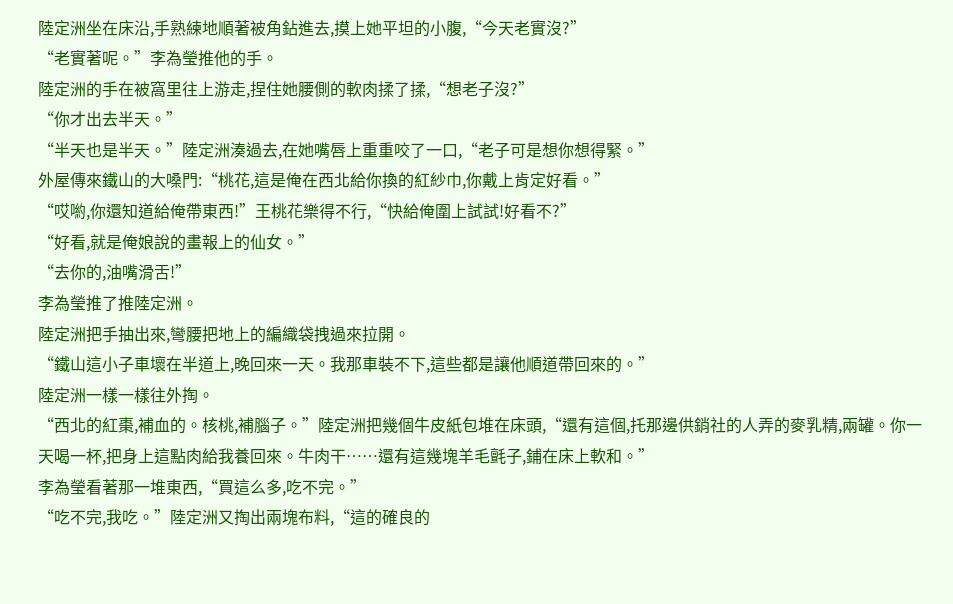陸定洲坐在床沿,手熟練地順著被角鉆進去,摸上她平坦的小腹,“今天老實沒?”
“老實著呢。”李為瑩推他的手。
陸定洲的手在被窩里往上游走,捏住她腰側的軟肉揉了揉,“想老子沒?”
“你才出去半天。”
“半天也是半天。”陸定洲湊過去,在她嘴唇上重重咬了一口,“老子可是想你想得緊。”
外屋傳來鐵山的大嗓門:“桃花,這是俺在西北給你換的紅紗巾,你戴上肯定好看。”
“哎喲,你還知道給俺帶東西!”王桃花樂得不行,“快給俺圍上試試!好看不?”
“好看,就是俺娘說的畫報上的仙女。”
“去你的,油嘴滑舌!”
李為瑩推了推陸定洲。
陸定洲把手抽出來,彎腰把地上的編織袋拽過來拉開。
“鐵山這小子車壞在半道上,晚回來一天。我那車裝不下,這些都是讓他順道帶回來的。”
陸定洲一樣一樣往外掏。
“西北的紅棗,補血的。核桃,補腦子。”陸定洲把幾個牛皮紙包堆在床頭,“還有這個,托那邊供銷社的人弄的麥乳精,兩罐。你一天喝一杯,把身上這點肉給我養回來。牛肉干……還有這幾塊羊毛氈子,鋪在床上軟和。”
李為瑩看著那一堆東西,“買這么多,吃不完。”
“吃不完,我吃。”陸定洲又掏出兩塊布料,“這的確良的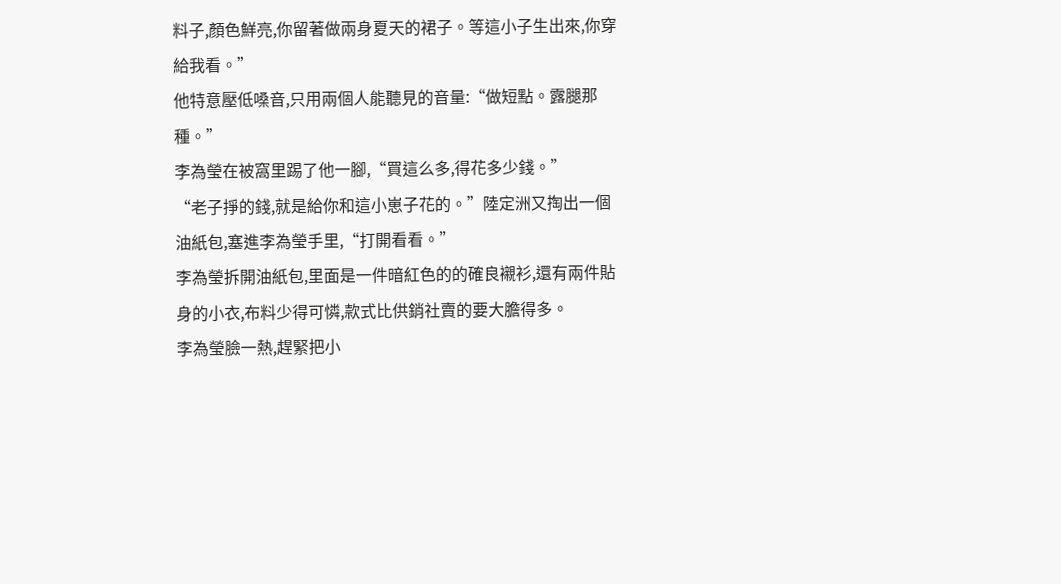料子,顏色鮮亮,你留著做兩身夏天的裙子。等這小子生出來,你穿給我看。”
他特意壓低嗓音,只用兩個人能聽見的音量:“做短點。露腿那種。”
李為瑩在被窩里踢了他一腳,“買這么多,得花多少錢。”
“老子掙的錢,就是給你和這小崽子花的。”陸定洲又掏出一個油紙包,塞進李為瑩手里,“打開看看。”
李為瑩拆開油紙包,里面是一件暗紅色的的確良襯衫,還有兩件貼身的小衣,布料少得可憐,款式比供銷社賣的要大膽得多。
李為瑩臉一熱,趕緊把小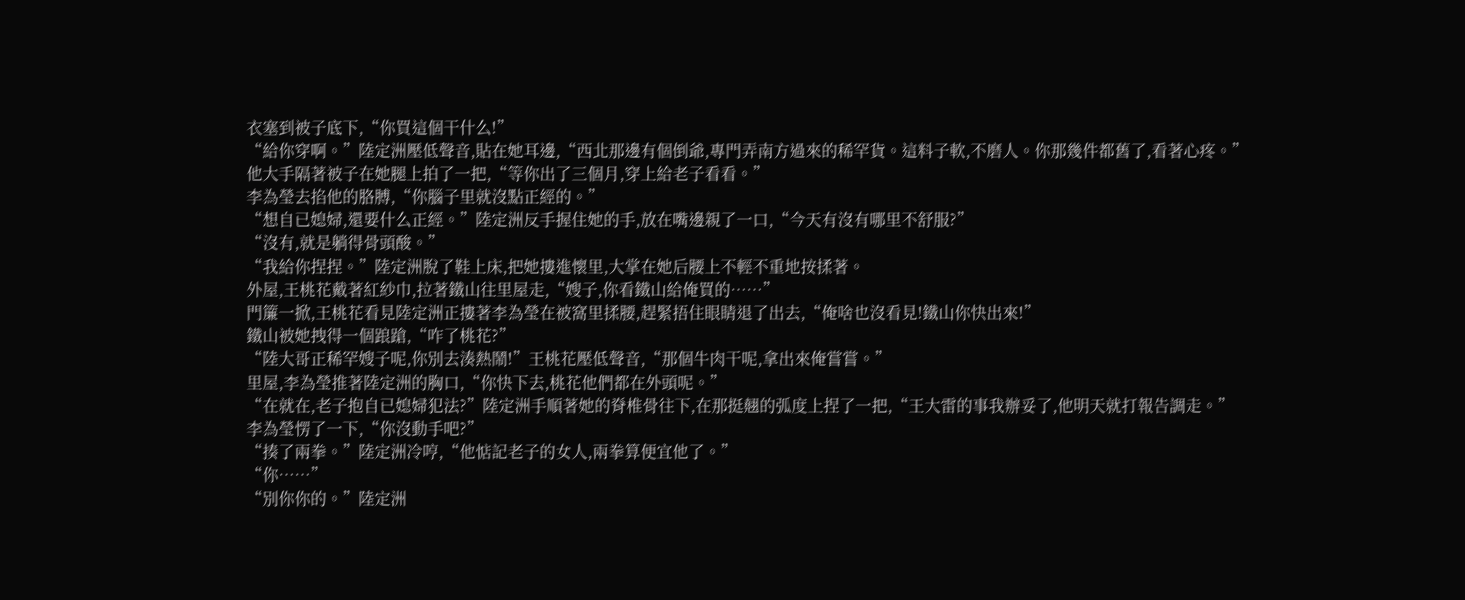衣塞到被子底下,“你買這個干什么!”
“給你穿啊。”陸定洲壓低聲音,貼在她耳邊,“西北那邊有個倒爺,專門弄南方過來的稀罕貨。這料子軟,不磨人。你那幾件都舊了,看著心疼。”
他大手隔著被子在她腿上拍了一把,“等你出了三個月,穿上給老子看看。”
李為瑩去掐他的胳膊,“你腦子里就沒點正經的。”
“想自已媳婦,還要什么正經。”陸定洲反手握住她的手,放在嘴邊親了一口,“今天有沒有哪里不舒服?”
“沒有,就是躺得骨頭酸。”
“我給你捏捏。”陸定洲脫了鞋上床,把她摟進懷里,大掌在她后腰上不輕不重地按揉著。
外屋,王桃花戴著紅紗巾,拉著鐵山往里屋走,“嫂子,你看鐵山給俺買的……”
門簾一掀,王桃花看見陸定洲正摟著李為瑩在被窩里揉腰,趕緊捂住眼睛退了出去,“俺啥也沒看見!鐵山你快出來!”
鐵山被她拽得一個踉蹌,“咋了桃花?”
“陸大哥正稀罕嫂子呢,你別去湊熱鬧!”王桃花壓低聲音,“那個牛肉干呢,拿出來俺嘗嘗。”
里屋,李為瑩推著陸定洲的胸口,“你快下去,桃花他們都在外頭呢。”
“在就在,老子抱自已媳婦犯法?”陸定洲手順著她的脊椎骨往下,在那挺翹的弧度上捏了一把,“王大雷的事我辦妥了,他明天就打報告調走。”
李為瑩愣了一下,“你沒動手吧?”
“揍了兩拳。”陸定洲冷哼,“他惦記老子的女人,兩拳算便宜他了。”
“你……”
“別你你的。”陸定洲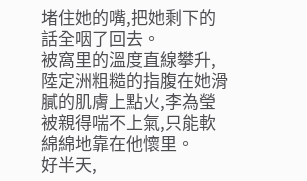堵住她的嘴,把她剩下的話全咽了回去。
被窩里的溫度直線攀升,陸定洲粗糙的指腹在她滑膩的肌膚上點火,李為瑩被親得喘不上氣,只能軟綿綿地靠在他懷里。
好半天,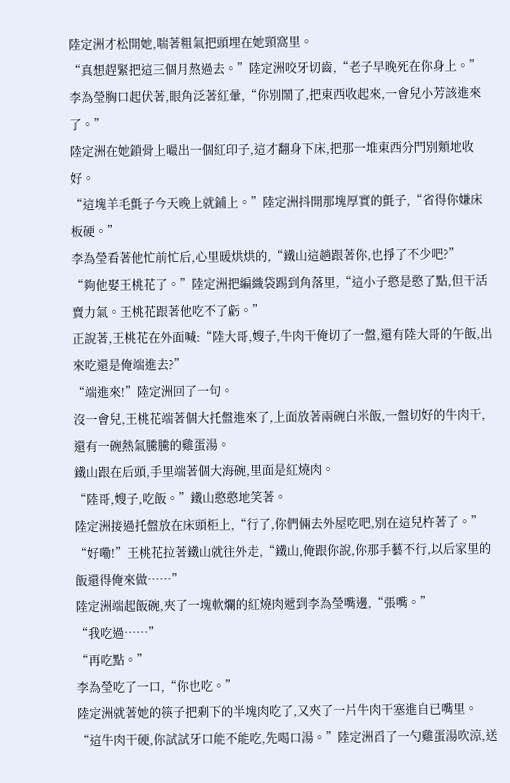陸定洲才松開她,喘著粗氣把頭埋在她頸窩里。
“真想趕緊把這三個月熬過去。”陸定洲咬牙切齒,“老子早晚死在你身上。”
李為瑩胸口起伏著,眼角泛著紅暈,“你別鬧了,把東西收起來,一會兒小芳該進來了。”
陸定洲在她鎖骨上嘬出一個紅印子,這才翻身下床,把那一堆東西分門別類地收好。
“這塊羊毛氈子今天晚上就鋪上。”陸定洲抖開那塊厚實的氈子,“省得你嫌床板硬。”
李為瑩看著他忙前忙后,心里暖烘烘的,“鐵山這趟跟著你,也掙了不少吧?”
“夠他娶王桃花了。”陸定洲把編織袋踢到角落里,“這小子憨是憨了點,但干活賣力氣。王桃花跟著他吃不了虧。”
正說著,王桃花在外面喊:“陸大哥,嫂子,牛肉干俺切了一盤,還有陸大哥的午飯,出來吃還是俺端進去?”
“端進來!”陸定洲回了一句。
沒一會兒,王桃花端著個大托盤進來了,上面放著兩碗白米飯,一盤切好的牛肉干,還有一碗熱氣騰騰的雞蛋湯。
鐵山跟在后頭,手里端著個大海碗,里面是紅燒肉。
“陸哥,嫂子,吃飯。”鐵山憨憨地笑著。
陸定洲接過托盤放在床頭柜上,“行了,你們倆去外屋吃吧,別在這兒杵著了。”
“好嘞!”王桃花拉著鐵山就往外走,“鐵山,俺跟你說,你那手藝不行,以后家里的飯還得俺來做……”
陸定洲端起飯碗,夾了一塊軟爛的紅燒肉遞到李為瑩嘴邊,“張嘴。”
“我吃過……”
“再吃點。”
李為瑩吃了一口,“你也吃。”
陸定洲就著她的筷子把剩下的半塊肉吃了,又夾了一片牛肉干塞進自已嘴里。
“這牛肉干硬,你試試牙口能不能吃,先喝口湯。”陸定洲舀了一勺雞蛋湯吹涼,送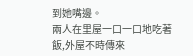到她嘴邊。
兩人在里屋一口一口地吃著飯,外屋不時傳來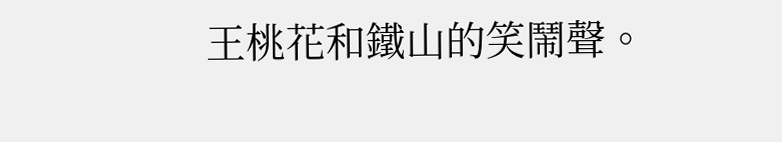王桃花和鐵山的笑鬧聲。